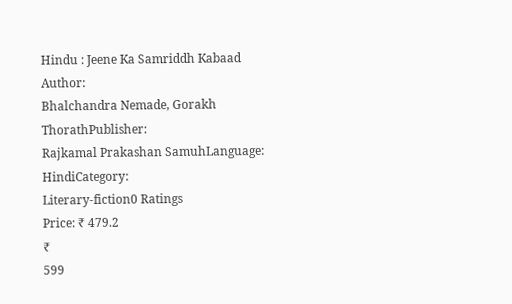Hindu : Jeene Ka Samriddh Kabaad
Author:
Bhalchandra Nemade, Gorakh ThorathPublisher:
Rajkamal Prakashan SamuhLanguage:
HindiCategory:
Literary-fiction0 Ratings
Price: ₹ 479.2
₹
599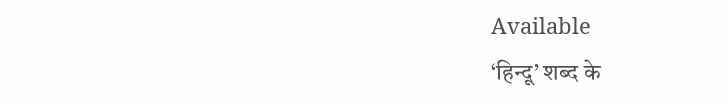Available
‘हिन्दू’ शब्द के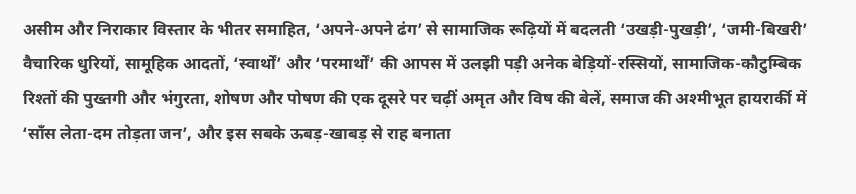असीम और निराकार विस्तार के भीतर समाहित, ‘अपने-अपने ढंग’ से सामाजिक रूढ़ियों में बदलती ‘उखड़ी-पुखड़ी’, ‘जमी-बिखरी’ वैचारिक धुरियों, सामूहिक आदतों, ‘स्वार्थों’ और ‘परमार्थों’ की आपस में उलझी पड़ी अनेक बेड़ियों-रस्सियों, सामाजिक-कौटुम्बिक रिश्तों की पुख्तगी और भंगुरता, शोषण और पोषण की एक दूसरे पर चढ़ीं अमृत और विष की बेलें, समाज की अश्मीभूत हायरार्की में ‘साँस लेता-दम तोड़ता जन’, और इस सबके ऊबड़-खाबड़ से राह बनाता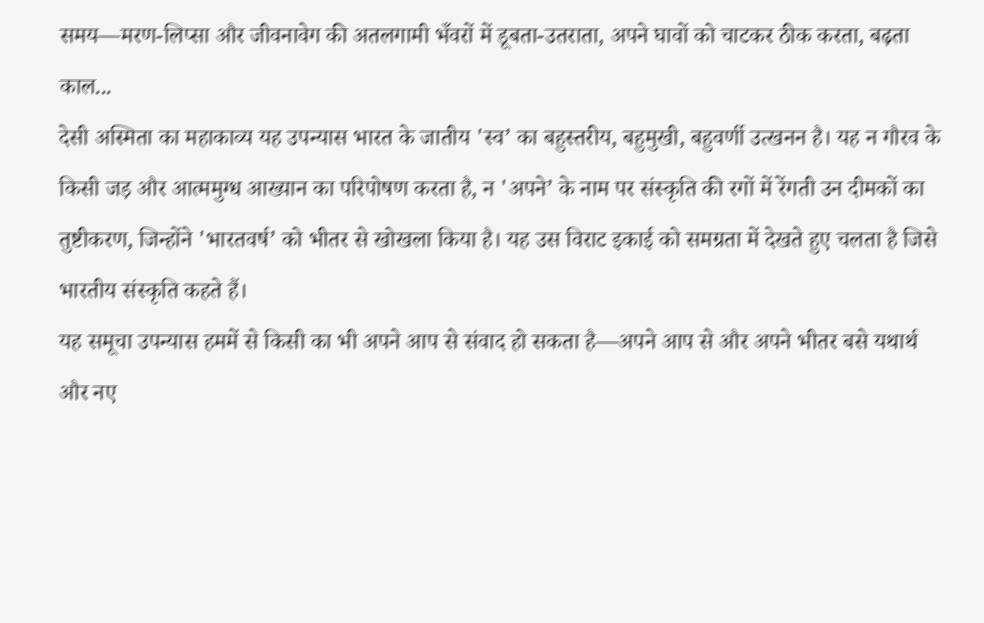समय—मरण-लिप्सा और जीवनावेग की अतलगामी भँवरों में डूबता-उतराता, अपने घावों को चाटकर ठीक करता, बढ़ता काल...
देसी अस्मिता का महाकाव्य यह उपन्यास भारत के जातीय 'स्व’ का बहुस्तरीय, बहुमुखी, बहुवर्णी उत्खनन है। यह न गौरव के किसी जड़ और आत्ममुग्ध आख्यान का परिपोषण करता है, न 'अपने’ के नाम पर संस्कृति की रगों में रेंगती उन दीमकों का तुष्टीकरण, जिन्होंने 'भारतवर्ष’ को भीतर से खोखला किया है। यह उस विराट इकाई को समग्रता में देखते हुए चलता है जिसे भारतीय संस्कृति कहते हैं।
यह समूचा उपन्यास हममें से किसी का भी अपने आप से संवाद हो सकता है—अपने आप से और अपने भीतर बसे यथार्थ और नए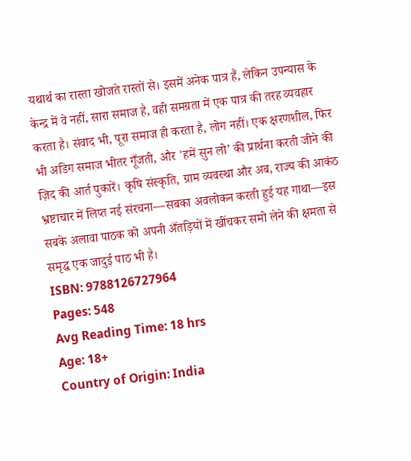यथार्थ का रास्ता खोजते रास्तों से। इसमें अनेक पात्र हैं, लेकिन उपन्यास के केन्द्र में वे नहीं, सारा समाज है, वही समग्रता में एक पात्र की तरह व्यवहार करता है। संवाद भी, पूरा समाज ही करता है, लोग नहीं। एक क्षरणशील, फिर भी अडिग समाज भीतर गूँजती, और 'हमें सुन लो’ की प्रार्थना करती जीने की ज़िद की आर्त पुकारें। कृषि संस्कृति, ग्राम व्यवस्था और अब, राज्य की आकंठ भ्रष्टाचार में लिप्त नई संरचना—सबका अवलोकन करती हुई यह गाथा—इस सबके अलावा पाठक को अपनी अँतड़ियों में खींचकर समो लेने की क्षमता से समृद्ध एक जादुई पाठ भी है।
ISBN: 9788126727964
Pages: 548
Avg Reading Time: 18 hrs
Age: 18+
Country of Origin: India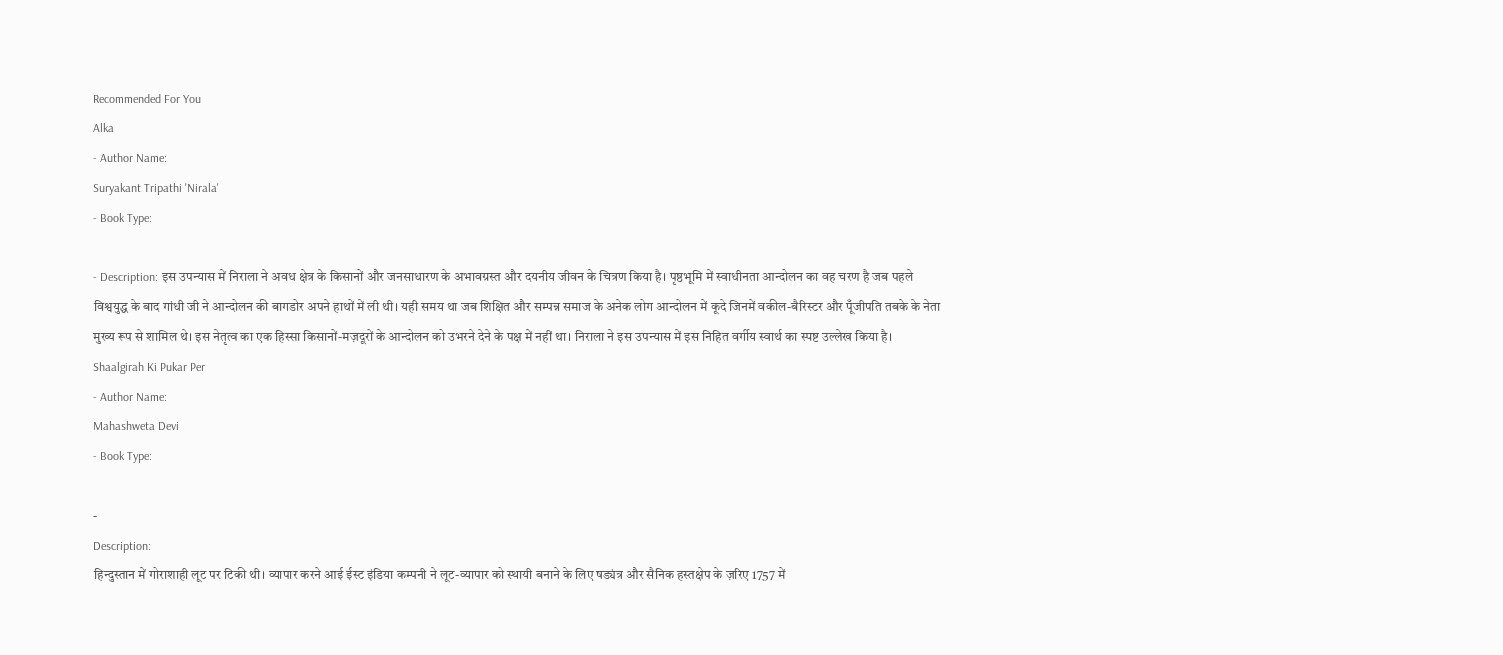Recommended For You
Alka
- Author Name:
Suryakant Tripathi 'Nirala'
- Book Type:

- Description: इस उपन्यास में निराला ने अवध क्षेत्र के किसानों और जनसाधारण के अभावग्रस्त और दयनीय जीवन के चित्रण किया है। पृष्ठभूमि में स्वाधीनता आन्दोलन का वह चरण है जब पहले विश्वयुद्ध के बाद गांधी जी ने आन्दोलन की बागडोर अपने हाथों में ली थी। यही समय था जब शिक्षित और सम्पन्न समाज के अनेक लोग आन्दोलन में कूदे जिनमें वकील-बैरिस्टर और पूँजीपति तबके के नेता मुख्य रूप से शामिल थे। इस नेतृत्व का एक हिस्सा किसानों-मज़दूरों के आन्दोलन को उभरने देने के पक्ष में नहीं था। निराला ने इस उपन्यास में इस निहित वर्गीय स्वार्थ का स्पष्ट उल्लेख किया है।
Shaalgirah Ki Pukar Per
- Author Name:
Mahashweta Devi
- Book Type:

-
Description:
हिन्दुस्तान में गोराशाही लूट पर टिकी थी। व्यापार करने आई ईस्ट इंडिया कम्पनी ने लूट-व्यापार को स्थायी बनाने के लिए षड्यंत्र और सैनिक हस्तक्षेप के ज़रिए 1757 में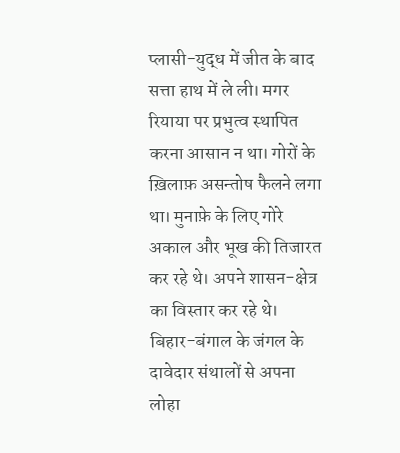प्लासी-युद्ध में जीत के बाद सत्ता हाथ में ले ली। मगर रियाया पर प्रभुत्व स्थापित करना आसान न था। गोरों के ख़िलाफ़ असन्तोष फैलने लगा था। मुनाफ़े के लिए गोरे अकाल और भूख की तिजारत कर रहे थे। अपने शासन-क्षेत्र का विस्तार कर रहे थे। बिहार-बंगाल के जंगल के दावेदार संथालों से अपना लोहा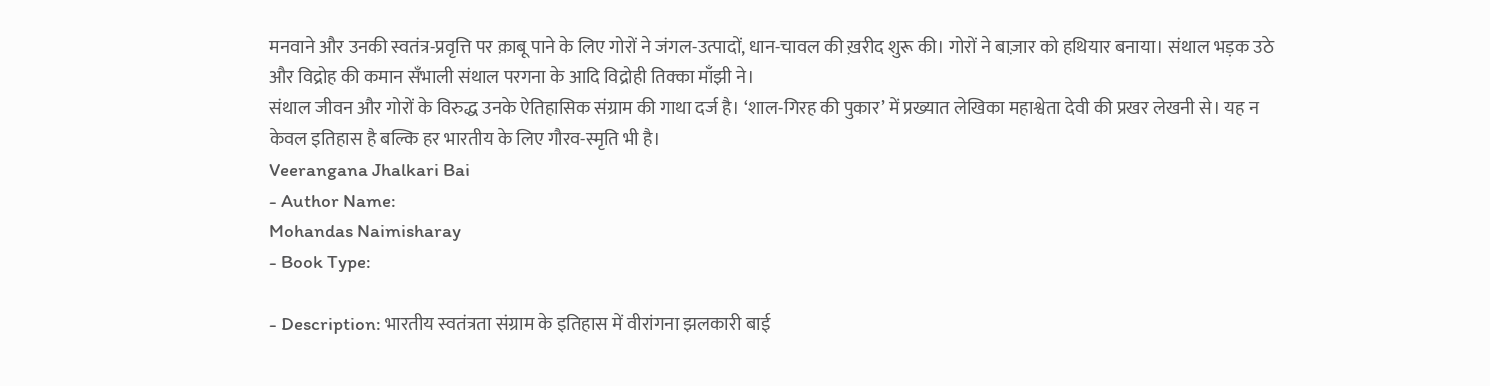मनवाने और उनकी स्वतंत्र-प्रवृत्ति पर क़ाबू पाने के लिए गोरों ने जंगल-उत्पादों, धान-चावल की ख़रीद शुरू की। गोरों ने बाज़ार को हथियार बनाया। संथाल भड़क उठे और विद्रोह की कमान सँभाली संथाल परगना के आदि विद्रोही तिक्का माँझी ने।
संथाल जीवन और गोरों के विरुद्ध उनके ऐतिहासिक संग्राम की गाथा दर्ज है। ‘शाल-गिरह की पुकार’ में प्रख्यात लेखिका महाश्वेता देवी की प्रखर लेखनी से। यह न केवल इतिहास है बल्कि हर भारतीय के लिए गौरव-स्मृति भी है।
Veerangana Jhalkari Bai
- Author Name:
Mohandas Naimisharay
- Book Type:

- Description: भारतीय स्वतंत्रता संग्राम के इतिहास में वीरांगना झलकारी बाई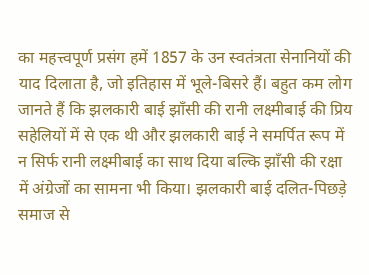का महत्त्वपूर्ण प्रसंग हमें 1857 के उन स्वतंत्रता सेनानियों की याद दिलाता है, जो इतिहास में भूले-बिसरे हैं। बहुत कम लोग जानते हैं कि झलकारी बाई झाँसी की रानी लक्ष्मीबाई की प्रिय सहेलियों में से एक थी और झलकारी बाई ने समर्पित रूप में न सिर्फ रानी लक्ष्मीबाई का साथ दिया बल्कि झाँसी की रक्षा में अंग्रेजों का सामना भी किया। झलकारी बाई दलित-पिछड़े समाज से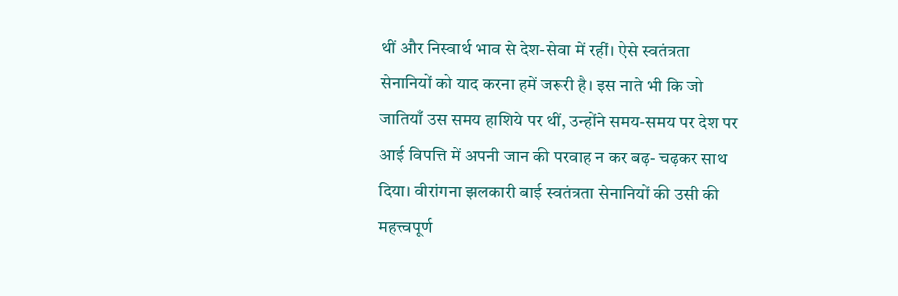थीं और निस्वार्थ भाव से देश-सेवा में रहीं। ऐसे स्वतंत्रता सेनानियों को याद करना हमें जरूरी है। इस नाते भी कि जो जातियाँ उस समय हाशिये पर थीं, उन्होंने समय-समय पर देश पर आई विपत्ति में अपनी जान की परवाह न कर बढ़- चढ़कर साथ दिया। वीरांगना झलकारी बाई स्वतंत्रता सेनानियों की उसी की महत्त्वपूर्ण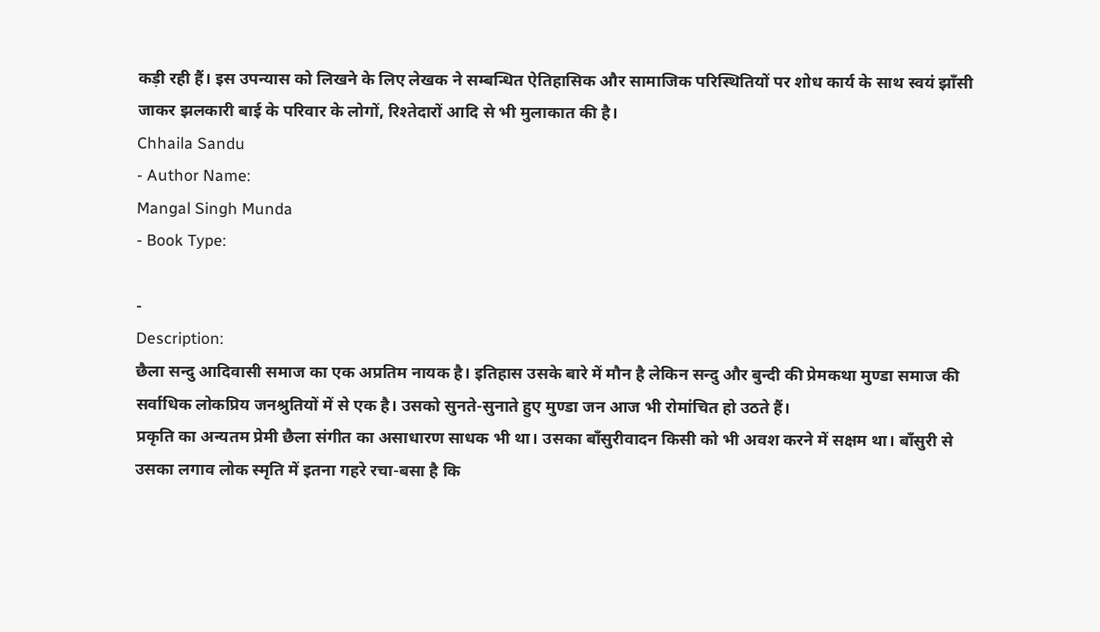कड़ी रही हैं। इस उपन्यास को लिखने के लिए लेखक ने सम्बन्धित ऐतिहासिक और सामाजिक परिस्थितियों पर शोध कार्य के साथ स्वयं झाँसी जाकर झलकारी बाई के परिवार के लोगों, रिश्तेदारों आदि से भी मुलाकात की है।
Chhaila Sandu
- Author Name:
Mangal Singh Munda
- Book Type:

-
Description:
छैला सन्दु आदिवासी समाज का एक अप्रतिम नायक है। इतिहास उसके बारे में मौन है लेकिन सन्दु और बुन्दी की प्रेमकथा मुण्डा समाज की सर्वाधिक लोकप्रिय जनश्रुतियों में से एक है। उसको सुनते-सुनाते हुए मुण्डा जन आज भी रोमांचित हो उठते हैं।
प्रकृति का अन्यतम प्रेमी छैला संगीत का असाधारण साधक भी था। उसका बाँसुरीवादन किसी को भी अवश करने में सक्षम था। बाँसुरी से उसका लगाव लोक स्मृति में इतना गहरे रचा-बसा है कि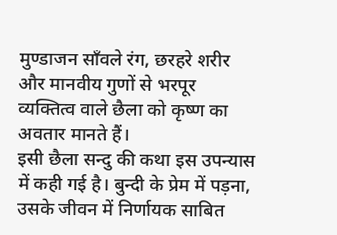मुण्डाजन साँवले रंग, छरहरे शरीर और मानवीय गुणों से भरपूर व्यक्तित्व वाले छैला को कृष्ण का अवतार मानते हैं।
इसी छैला सन्दु की कथा इस उपन्यास में कही गई है। बुन्दी के प्रेम में पड़ना, उसके जीवन में निर्णायक साबित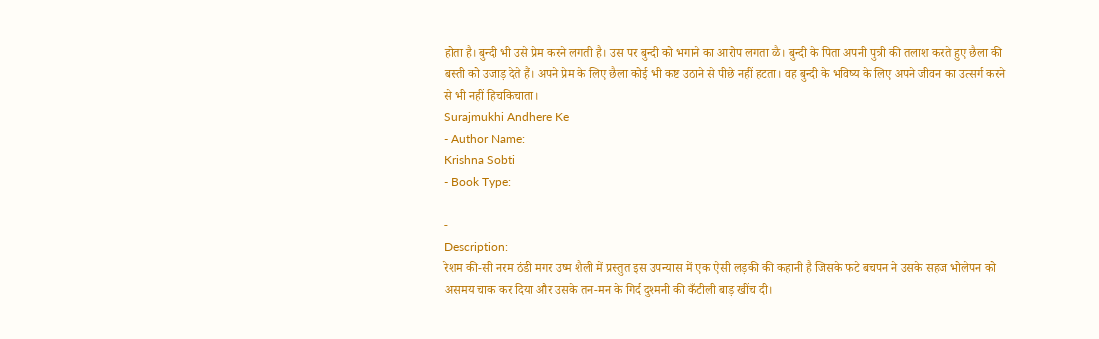होता है। बुन्दी भी उसे प्रेम करने लगती है। उस पर बुन्दी को भगाने का आरोप लगता ळै। बुन्दी के पिता अपनी पुत्री की तलाश करते हुए छैला की बस्ती को उजाड़ देते हैं। अपने प्रेम के लिए छैला कोई भी कष्ट उठाने से पीछे नहीं हटता। वह बुन्दी के भविष्य के लिए अपने जीवन का उत्सर्ग करने से भी नहीं हिचकिचाता।
Surajmukhi Andhere Ke
- Author Name:
Krishna Sobti
- Book Type:

-
Description:
रेशम की-सी नरम ठंडी मगर उष्म शैली में प्रस्तुत इस उपन्यास में एक ऐसी लड़की की कहानी है जिसके फटे बचपन ने उसके सहज भोलेपन को असमय चाक कर दिया और उसके तन-मन के गिर्द दुश्मनी की कँटीली बाड़ खींच दी।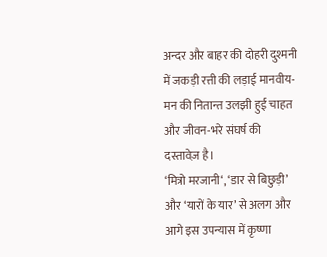अन्दर और बाहर की दोहरी दुश्मनी में जकड़ी रत्ती की लड़ाई मानवीय-मन की नितान्त उलझी हुई चाहत और जीवन-भरे संघर्ष की दस्तावेज़ है।
‘मित्रो मरजानी‘, ‘डार से बिछुड़ी’ और ‘यारों के यार’ से अलग और आगे इस उपन्यास में कृष्णा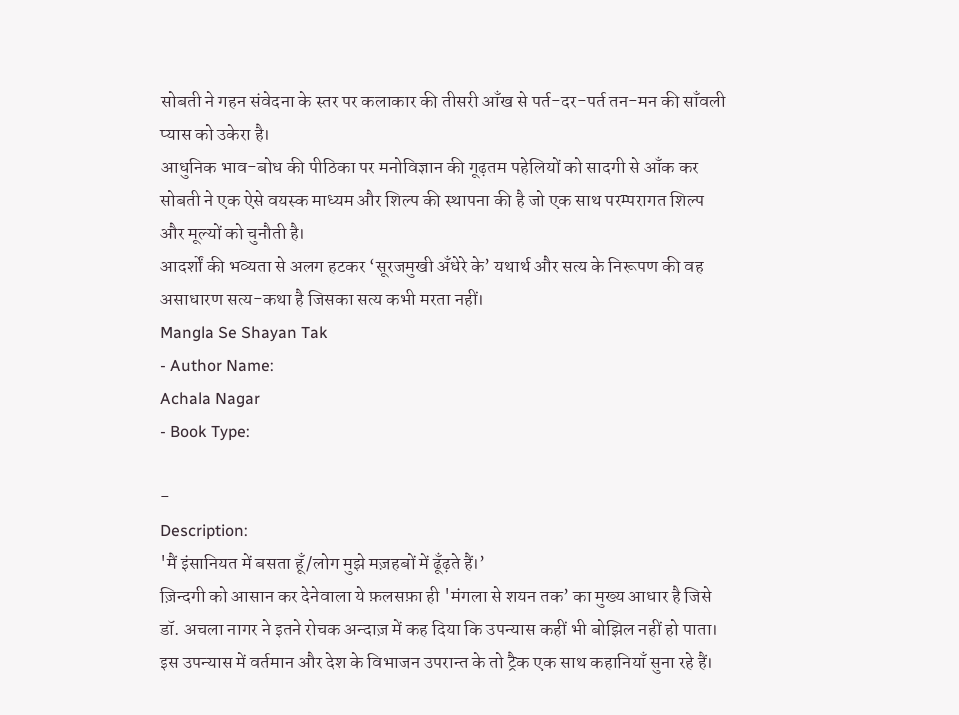सोबती ने गहन संवेदना के स्तर पर कलाकार की तीसरी आँख से पर्त-दर-पर्त तन-मन की साँवली प्यास को उकेरा है।
आधुनिक भाव-बोध की पीठिका पर मनोविज्ञान की गूढ़तम पहेलियों को सादगी से आँक कर सोबती ने एक ऐसे वयस्क माध्यम और शिल्प की स्थापना की है जो एक साथ परम्परागत शिल्प और मूल्यों को चुनौती है।
आदर्शों की भव्यता से अलग हटकर ‘सूरजमुखी अँधेरे के’ यथार्थ और सत्य के निरूपण की वह असाधारण सत्य-कथा है जिसका सत्य कभी मरता नहीं।
Mangla Se Shayan Tak
- Author Name:
Achala Nagar
- Book Type:

-
Description:
'मैं इंसानियत में बसता हूँ/लोग मुझे मज़हबों में ढूँढ़ते हैं।’
ज़िन्दगी को आसान कर देनेवाला ये फ़लसफ़ा ही 'मंगला से शयन तक’ का मुख्य आधार है जिसे डॉ. अचला नागर ने इतने रोचक अन्दाज़ में कह दिया कि उपन्यास कहीं भी बोझिल नहीं हो पाता।
इस उपन्यास में वर्तमान और देश के विभाजन उपरान्त के तो ट्रैक एक साथ कहानियाँ सुना रहे हैं।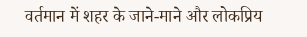वर्तमान में शहर के जाने-माने और लोकप्रिय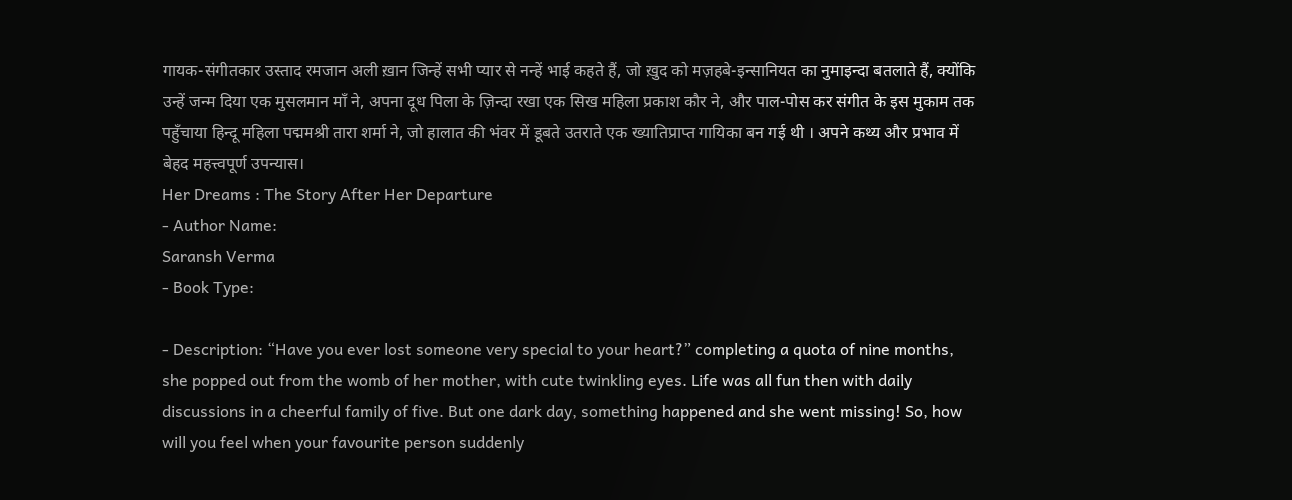गायक-संगीतकार उस्ताद रमजान अली ख़ान जिन्हें सभी प्यार से नन्हें भाई कहते हैं, जो ख़ुद को मज़हबे-इन्सानियत का नुमाइन्दा बतलाते हैं, क्योंकि उन्हें जन्म दिया एक मुसलमान माँ ने, अपना दूध पिला के ज़िन्दा रखा एक सिख महिला प्रकाश कौर ने, और पाल-पोस कर संगीत के इस मुकाम तक पहुँचाया हिन्दू महिला पद्ममश्री तारा शर्मा ने, जो हालात की भंवर में डूबते उतराते एक ख्यातिप्राप्त गायिका बन गई थी । अपने कथ्य और प्रभाव में बेहद महत्त्वपूर्ण उपन्यास।
Her Dreams : The Story After Her Departure
- Author Name:
Saransh Verma
- Book Type:

- Description: “Have you ever lost someone very special to your heart?” completing a quota of nine months, she popped out from the womb of her mother, with cute twinkling eyes. Life was all fun then with daily discussions in a cheerful family of five. But one dark day, something happened and she went missing! So, how will you feel when your favourite person suddenly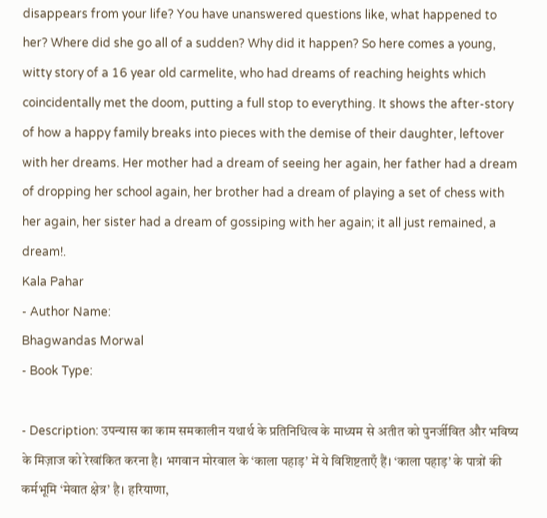disappears from your life? You have unanswered questions like, what happened to her? Where did she go all of a sudden? Why did it happen? So here comes a young, witty story of a 16 year old carmelite, who had dreams of reaching heights which coincidentally met the doom, putting a full stop to everything. It shows the after-story of how a happy family breaks into pieces with the demise of their daughter, leftover with her dreams. Her mother had a dream of seeing her again, her father had a dream of dropping her school again, her brother had a dream of playing a set of chess with her again, her sister had a dream of gossiping with her again; it all just remained, a dream!.
Kala Pahar
- Author Name:
Bhagwandas Morwal
- Book Type:

- Description: उपन्यास का काम समकालीन यथार्थ के प्रतिनिधित्व के माध्यम से अतीत को पुनर्जीवित और भविष्य के मिज़ाज को रेखांकित करना है। भगवान मोरवाल के ‘काला पहाड़’ में ये विशिष्टताएँ हैं। ‘काला पहाड़’ के पात्रों की कर्मभूमि ‘मेवात क्षेत्र’ है। हरियाणा,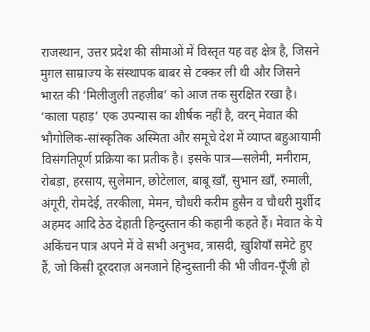राजस्थान, उत्तर प्रदेश की सीमाओं में विस्तृत यह वह क्षेत्र है, जिसने मुग़ल साम्राज्य के संस्थापक बाबर से टक्कर ली थी और जिसने भारत की ‘मिलीजुली तहज़ीब’ को आज तक सुरक्षित रखा है। ‘काला पहाड़’ एक उपन्यास का शीर्षक नहीं है, वरन् मेवात की भौगोलिक-सांस्कृतिक अस्मिता और समूचे देश में व्याप्त बहुआयामी विसंगतिपूर्ण प्रक्रिया का प्रतीक है। इसके पात्र—सलेमी, मनीराम, रोबड़ा, हरसाय, सुलेमान, छोटेलाल, बाबू ख़ाँ, सुभान ख़ाँ, रुमाली, अंगूरी, रोमदेई, तरकीला, मेमन, चौधरी करीम हुसैन व चौधरी मुर्शीद अहमद आदि ठेठ देहाती हिन्दुस्तान की कहानी कहते हैं। मेवात के ये अकिंचन पात्र अपने में वे सभी अनुभव, त्रासदी, ख़ुशियाँ समेटे हुए हैं, जो किसी दूरदराज़ अनजाने हिन्दुस्तानी की भी जीवन-पूँजी हो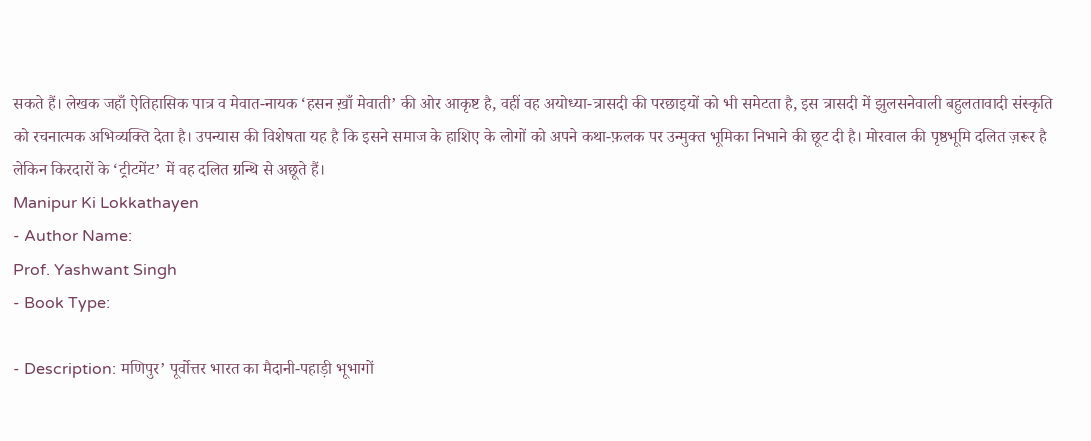सकते हैं। लेखक जहाँ ऐतिहासिक पात्र व मेवात-नायक ‘हसन ख़ाँ मेवाती’ की ओर आकृष्ट है, वहीं वह अयोध्या-त्रासदी की परछाइयों को भी समेटता है, इस त्रासदी में झुलसनेवाली बहुलतावादी संस्कृति को रचनात्मक अभिव्यक्ति देता है। उपन्यास की विशेषता यह है कि इसने समाज के हाशिए के लोगों को अपने कथा-फ़लक पर उन्मुक्त भूमिका निभाने की छूट दी है। मोरवाल की पृष्ठभूमि दलित ज़रूर है लेकिन किरदारों के ‘ट्रीटमेंट’ में वह दलित ग्रन्थि से अछूते हैं।
Manipur Ki Lokkathayen
- Author Name:
Prof. Yashwant Singh
- Book Type:

- Description: मणिपुर’ पूर्वोत्तर भारत का मैदानी-पहाड़ी भूभागों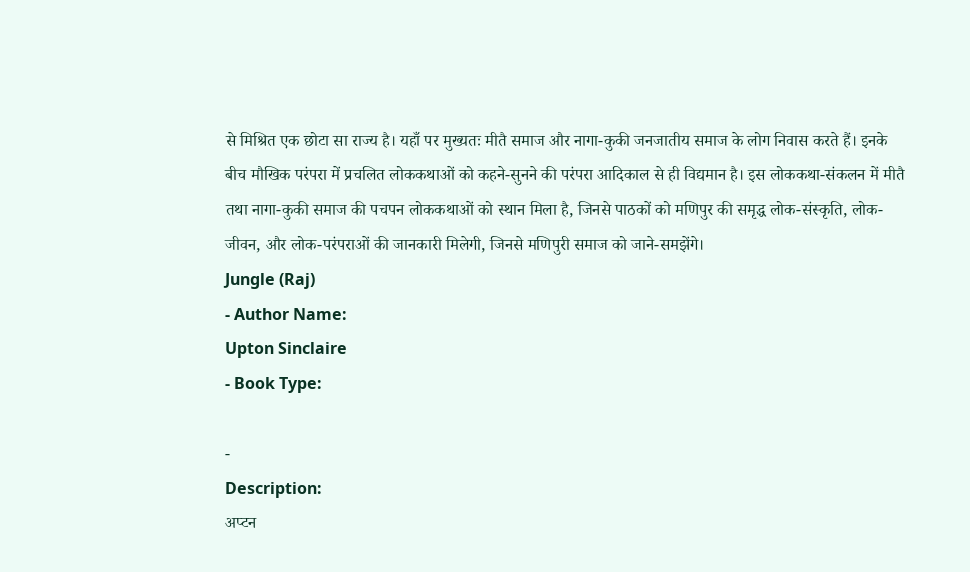से मिश्रित एक छोटा सा राज्य है। यहाँ पर मुख्यतः मीतै समाज और नागा-कुकी जनजातीय समाज के लोग निवास करते हैं। इनके बीच मौखिक परंपरा में प्रचलित लोककथाओं को कहने-सुनने की परंपरा आदिकाल से ही विद्यमान है। इस लोककथा-संकलन में मीतै तथा नागा-कुकी समाज की पचपन लोककथाओं को स्थान मिला है, जिनसे पाठकों को मणिपुर की समृद्ध लोक-संस्कृति, लोक-जीवन, और लोक-परंपराओं की जानकारी मिलेगी, जिनसे मणिपुरी समाज को जाने-समझेंगे।
Jungle (Raj)
- Author Name:
Upton Sinclaire
- Book Type:

-
Description:
अप्टन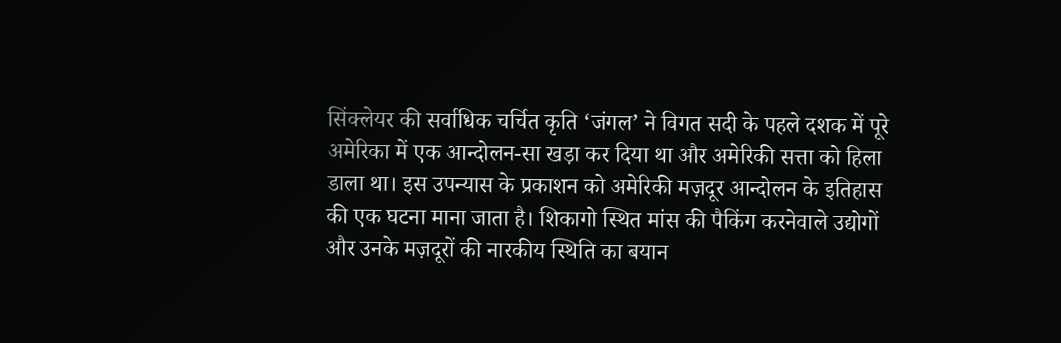सिंक्लेयर की सर्वाधिक चर्चित कृति ‘जंगल’ ने विगत सदी के पहले दशक में पूरे अमेरिका में एक आन्दोलन-सा खड़ा कर दिया था और अमेरिकी सत्ता को हिला डाला था। इस उपन्यास के प्रकाशन को अमेरिकी मज़दूर आन्दोलन के इतिहास की एक घटना माना जाता है। शिकागो स्थित मांस की पैकिंग करनेवाले उद्योगों और उनके मज़दूरों की नारकीय स्थिति का बयान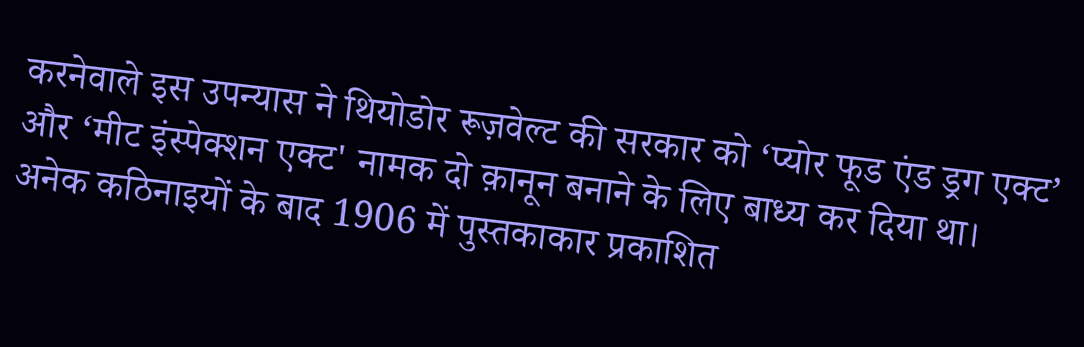करनेवाले इस उपन्यास ने थियोडोर रूज़वेल्ट की सरकार को ‘प्योर फूड एंड ड्रग एक्ट’ और ‘मीट इंस्पेक्शन एक्ट' नामक दो क़ानून बनाने के लिए बाध्य कर दिया था।
अनेक कठिनाइयों के बाद 1906 में पुस्तकाकार प्रकाशित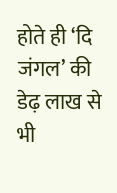होते ही ‘दि जंगल’ की डेढ़ लाख से भी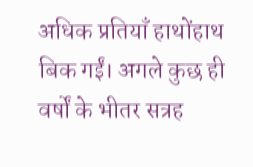अधिक प्रतियाँ हाथोंहाथ बिक गईं। अगले कुछ ही वर्षों के भीतर सत्रह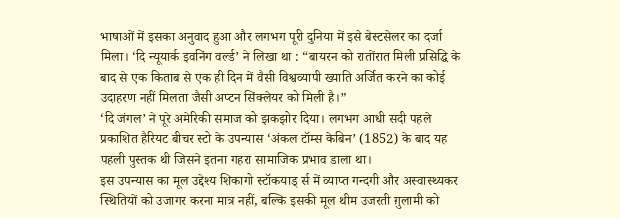भाषाओं में इसका अनुवाद हुआ और लगभग पूरी दुनिया में इसे बेस्टसेलर का दर्जा मिला। ‘दि न्यूयार्क इवनिंग वर्ल्ड’ ने लिखा था : “बायरन को रातोंरात मिली प्रसिद्धि के बाद से एक किताब से एक ही दिन में वैसी विश्वव्यापी ख्याति अर्जित करने का कोई उदाहरण नहीं मिलता जैसी अप्टन सिंक्लेयर को मिली है।”
‘दि जंगल’ ने पूरे अमेरिकी समाज को झकझोर दिया। लगभग आधी सदी पहले प्रकाशित हैरियट बीचर स्टो के उपन्यास ‘अंकल टॉम्स केबिन’ (1852) के बाद यह पहली पुस्तक थी जिसने इतना गहरा सामाजिक प्रभाव डाला था।
इस उपन्यास का मूल उद्देश्य शिकागो स्टॉकयाड् र्स में व्याप्त गन्दगी और अस्वास्थ्यकर स्थितियों को उजागर करना मात्र नहीं, बल्कि इसकी मूल थीम उजरती ग़ुलामी को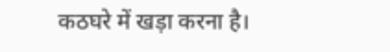कठघरे में खड़ा करना है।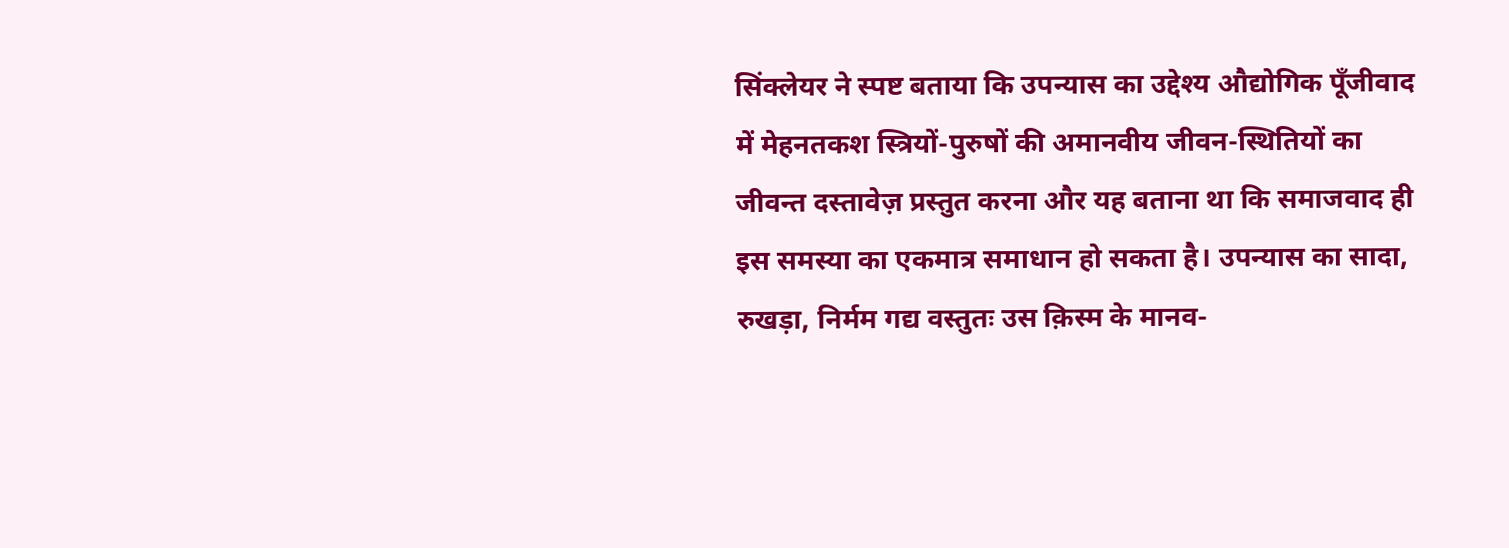सिंक्लेयर ने स्पष्ट बताया कि उपन्यास का उद्देश्य औद्योगिक पूँजीवाद में मेहनतकश स्त्रियों-पुरुषों की अमानवीय जीवन-स्थितियों का जीवन्त दस्तावेज़ प्रस्तुत करना और यह बताना था कि समाजवाद ही इस समस्या का एकमात्र समाधान हो सकता है। उपन्यास का सादा, रुखड़ा, निर्मम गद्य वस्तुतः उस क़िस्म के मानव-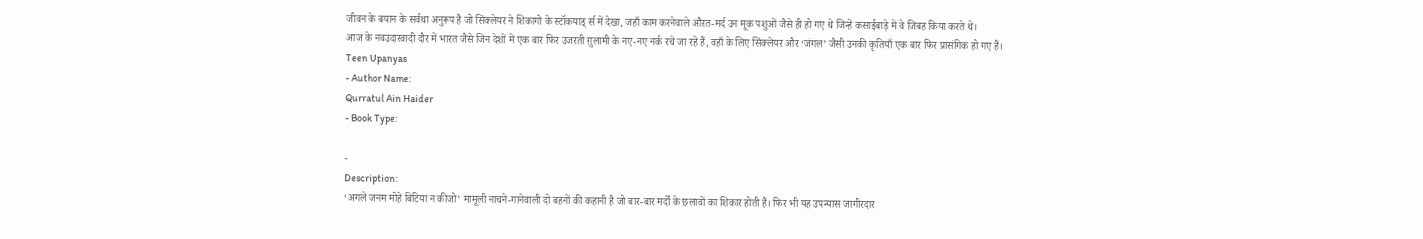जीवन के बयान के सर्वथा अनुरूप है जो सिंक्लेयर ने शिकागो के स्टॉकयाड् र्स में देखा, जहाँ काम करनेवाले औरत-मर्द उन मूक पशुओं जैसे ही हो गए थे जिन्हें कसाईबाड़े में वे जिबह किया करते थे।
आज के नवउदारवादी दौर में भारत जैसे जिन देशों में एक बार फिर उजरती ग़ुलामी के नए-नए नर्क रचे जा रहे हैं, वहाँ के लिए सिंक्लेयर और ‘जंगल’ जैसी उनकी कृतियाँ एक बार फिर प्रासंगिक हो गए हैं।
Teen Upanyas
- Author Name:
Qurratul Ain Haider
- Book Type:

-
Description:
‘अगले जनम मोहे बिटिया न कीजो’ मामूली नाचने-गानेवाली दो बहनों की कहानी है जो बार-बार मर्दों के छलावों का शिकार होती हैं। फिर भी यह उपन्यास जागीरदार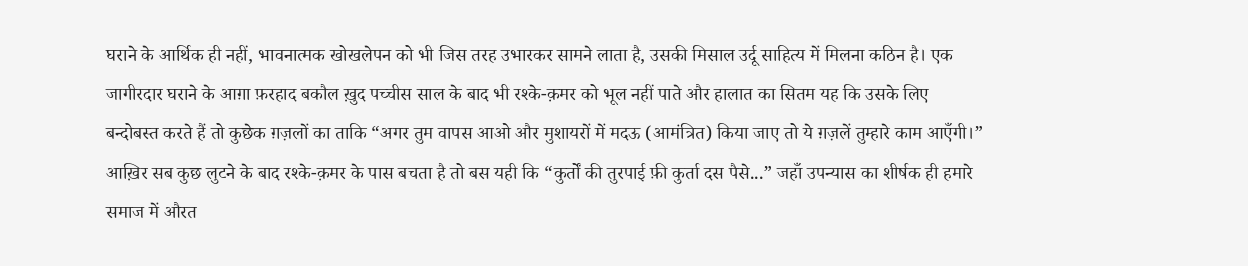घराने के आर्थिक ही नहीं, भावनात्मक खोखलेपन को भी जिस तरह उभारकर सामने लाता है, उसकी मिसाल उर्दू साहित्य में मिलना कठिन है। एक जागीरदार घराने के आग़ा फ़रहाद बकौल ख़ुद पच्चीस साल के बाद भी रश्के-क़मर को भूल नहीं पाते और हालात का सितम यह कि उसके लिए बन्दोबस्त करते हैं तो कुछेक ग़ज़लों का ताकि “अगर तुम वापस आओ और मुशायरों में मदऊ (आमंत्रित) किया जाए तो ये ग़ज़लें तुम्हारे काम आएँगी।” आख़िर सब कुछ लुटने के बाद रश्के-क़मर के पास बचता है तो बस यही कि “कुर्तों की तुरपाई फ़ी कुर्ता दस पैसे...” जहाँ उपन्यास का शीर्षक ही हमारे समाज में औरत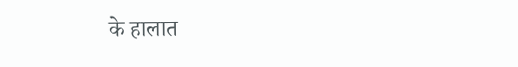के हालात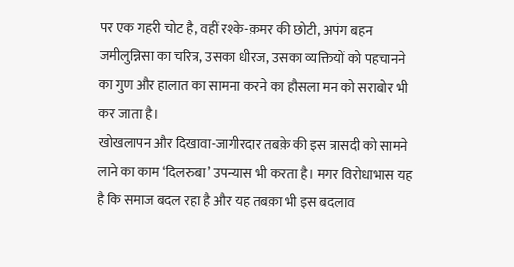पर एक गहरी चोट है, वहीं रश्के-क़मर की छोटी, अपंग बहन जमीलुन्निसा का चरित्र, उसका धीरज, उसका व्यक्तियों को पहचानने का गुण और हालात का सामना करने का हौसला मन को सराबोर भी कर जाता है।
खोखलापन और दिखावा-जागीरदार तबक़े की इस त्रासदी को सामने लाने का काम ‘दिलरुबा’ उपन्यास भी करता है। मगर विरोधाभास यह है कि समाज बदल रहा है और यह तबक़ा भी इस बदलाव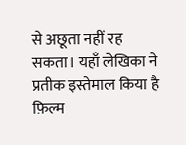से अछूता नहीं रह सकता। यहाँ लेखिका ने प्रतीक इस्तेमाल किया है फ़िल्म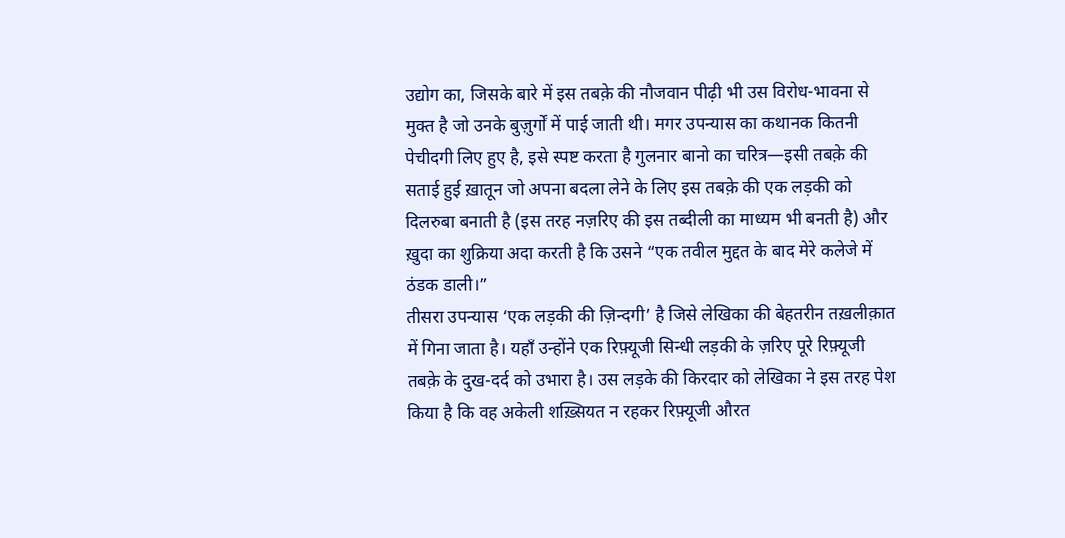उद्योग का, जिसके बारे में इस तबक़े की नौजवान पीढ़ी भी उस विरोध-भावना से मुक्त है जो उनके बुज़ुर्गों में पाई जाती थी। मगर उपन्यास का कथानक कितनी पेचीदगी लिए हुए है, इसे स्पष्ट करता है गुलनार बानो का चरित्र—इसी तबक़े की सताई हुई ख़ातून जो अपना बदला लेने के लिए इस तबक़े की एक लड़की को दिलरुबा बनाती है (इस तरह नज़रिए की इस तब्दीली का माध्यम भी बनती है) और ख़ुदा का शुक्रिया अदा करती है कि उसने “एक तवील मुद्दत के बाद मेरे कलेजे में ठंडक डाली।”
तीसरा उपन्यास ‘एक लड़की की ज़िन्दगी’ है जिसे लेखिका की बेहतरीन तख़लीक़ात में गिना जाता है। यहाँ उन्होंने एक रिफ़्यूजी सिन्धी लड़की के ज़रिए पूरे रिफ़्यूजी तबक़े के दुख-दर्द को उभारा है। उस लड़के की किरदार को लेखिका ने इस तरह पेश किया है कि वह अकेली शख़्सियत न रहकर रिफ़्यूजी औरत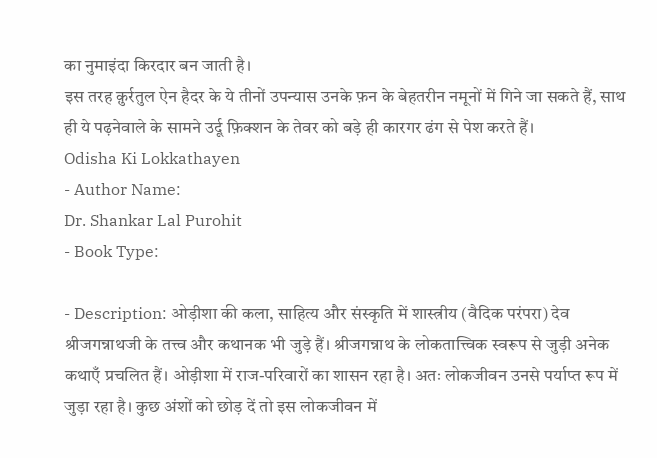का नुमाइंदा किरदार बन जाती है।
इस तरह क़ुर्रतुल ऐन हैदर के ये तीनों उपन्यास उनके फ़न के बेहतरीन नमूनों में गिने जा सकते हैं, साथ ही ये पढ़नेवाले के सामने उर्दू फ़िक्शन के तेवर को बड़े ही कारगर ढंग से पेश करते हैं।
Odisha Ki Lokkathayen
- Author Name:
Dr. Shankar Lal Purohit
- Book Type:

- Description: ओड़ीशा की कला, साहित्य और संस्कृति में शास्त्रीय (वैदिक परंपरा) देव श्रीजगन्नाथजी के तत्त्व और कथानक भी जुड़े हैं। श्रीजगन्नाथ के लोकतात्त्विक स्वरूप से जुड़ी अनेक कथाएँ प्रचलित हैं। ओड़ीशा में राज-परिवारों का शासन रहा है। अतः लोकजीवन उनसे पर्याप्त रूप में जुड़ा रहा है। कुछ अंशों को छोड़ दें तो इस लोकजीवन में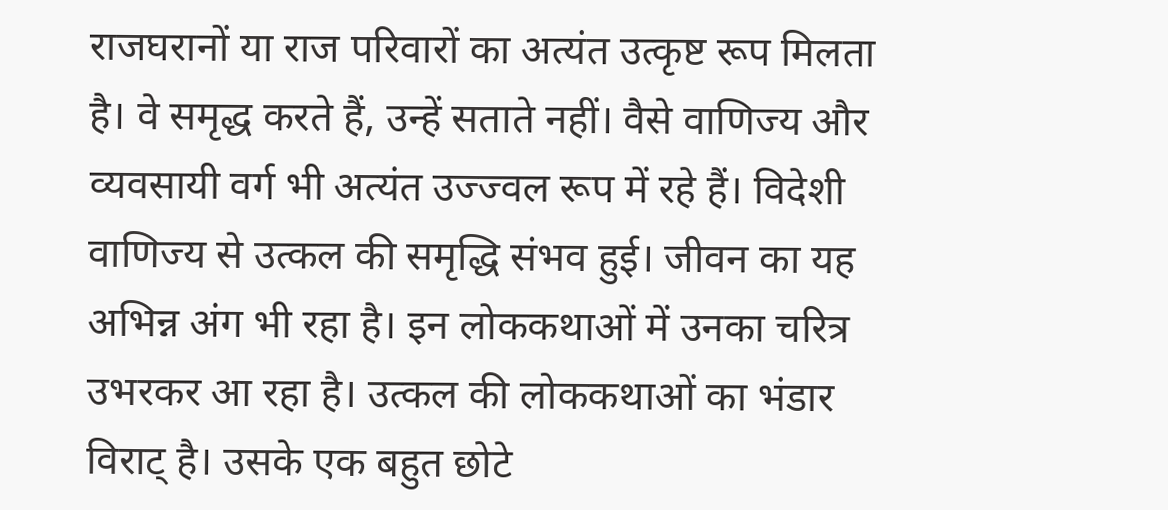राजघरानों या राज परिवारों का अत्यंत उत्कृष्ट रूप मिलता है। वे समृद्ध करते हैं, उन्हें सताते नहीं। वैसे वाणिज्य और व्यवसायी वर्ग भी अत्यंत उज्ज्वल रूप में रहे हैं। विदेशी वाणिज्य से उत्कल की समृद्धि संभव हुई। जीवन का यह अभिन्न अंग भी रहा है। इन लोककथाओं में उनका चरित्र उभरकर आ रहा है। उत्कल की लोककथाओं का भंडार विराट् है। उसके एक बहुत छोटे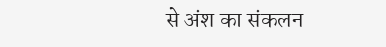से अंश का संकलन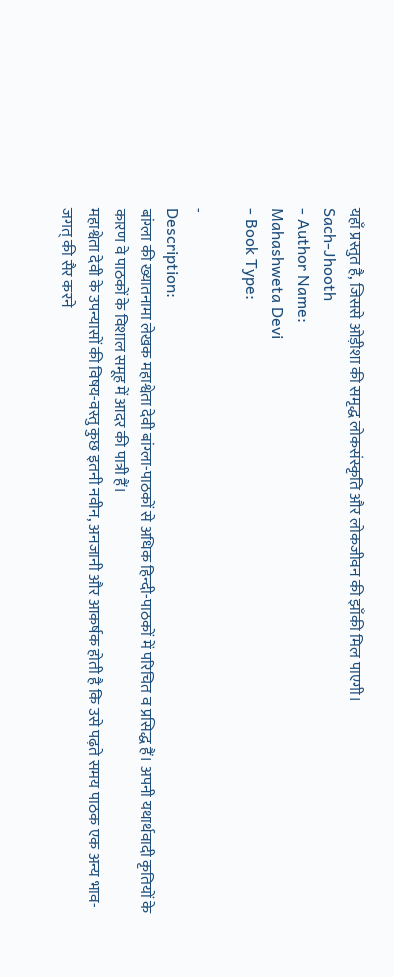यहाँ प्रस्तुत है, जिससे ओड़ीशा की समृद्ध लोकसंस्कृति और लोकजीवन की झाँकी मिल पाएगी।
Sach-Jhooth
- Author Name:
Mahashweta Devi
- Book Type:

-
Description:
बांग्ला की ख्यातनामा लेखक महाश्वेता देवी बांग्ला-पाठकों से अधिक हिन्दी-पाठकों में परिचित व प्रसिद्ध हैं। अपनी यथार्थवादी कृतियों के कारण वे पाठकों के विशाल समूह में आदर की पात्री हैं।
महाश्वेता देवी के उपन्यासों की विषय-वस्तु कुछ इतनी नवीन, अनजानी और आकर्षक होती है कि उसे पढ़ते समय पाठक एक अन्य भाव-जगत् की सैर करने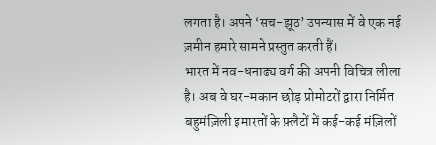लगता है। अपने ‘सच-झूठ’ उपन्यास में वे एक नई ज़मीन हमारे सामने प्रस्तुत करती हैं।
भारत में नव-धनाढ्य वर्ग की अपनी विचित्र लीला है। अब वे घर-मकान छोड़ प्रोमोटरों द्वारा निर्मित बहुमंज़िली इमारतों के फ़्लैटों में कई-कई मंज़िलों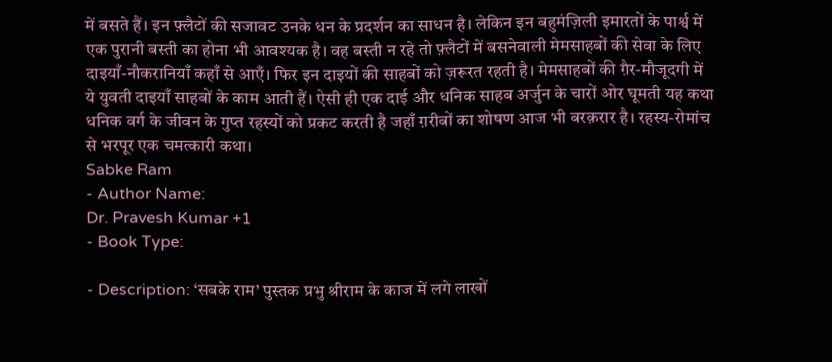में बसते हैं। इन फ़्लैटों की सजावट उनके धन के प्रदर्शन का साधन है। लेकिन इन बहुमंज़िली इमारतों के पार्श्व में एक पुरानी बस्ती का होना भी आवश्यक है। वह बस्ती न रहे तो फ़्लैटों में बसनेवाली मेमसाहबों की सेवा के लिए दाइयाँ-नौकरानियाँ कहाँ से आएँ। फिर इन दाइयों की साहबों को ज़रूरत रहती है। मेमसाहबों की ग़ैर-मौजूदगी में ये युवती दाइयाँ साहबों के काम आती हैं। ऐसी ही एक दाई और धनिक साहब अर्जुन के चारों ओर घूमती यह कथा धनिक वर्ग के जीवन के गुप्त रहस्यों को प्रकट करती है जहाँ ग़रीबों का शोषण आज भी बरक़रार है। रहस्य-रोमांच से भरपूर एक चमत्कारी कथा।
Sabke Ram
- Author Name:
Dr. Pravesh Kumar +1
- Book Type:

- Description: ‘सबके राम’ पुस्तक प्रभु श्रीराम के काज में लगे लाखों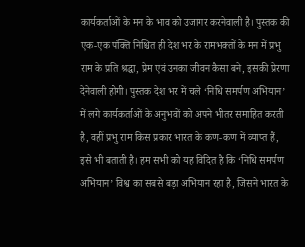कार्यकर्ताओं के मन के भाव को उजागर करनेवाली है। पुस्तक की एक-एक पंक्ति निश्चित ही देश भर के रामभक्तों के मन में प्रभु राम के प्रति श्रद्धा, प्रेम एवं उनका जीवन कैसा बने, इसकी प्रेरणा देनेवाली होगी। पुस्तक देश भर में चले ‘निधि समर्पण अभियान’ में लगे कार्यकर्ताओं के अनुभवों को अपने भीतर समाहित करती है, वहीं प्रभु राम किस प्रकार भारत के कण-कण में व्याप्त हैं, इसे भी बताती है। हम सभी को यह विदित है कि ‘निधि समर्पण अभियान’ विश्व का सबसे बड़ा अभियान रहा है, जिसने भारत के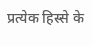प्रत्येक हिस्से के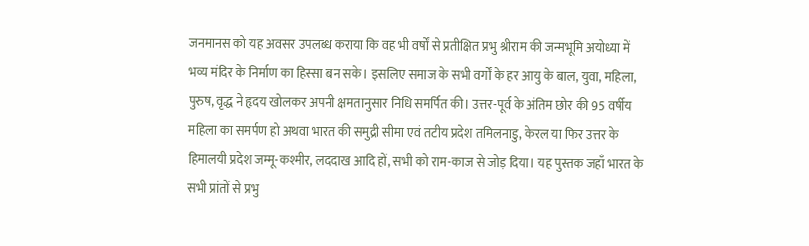जनमानस को यह अवसर उपलब्ध कराया कि वह भी वर्षों से प्रतीक्षित प्रभु श्रीराम की जन्मभूमि अयोध्या में भव्य मंदिर के निर्माण का हिस्सा बन सके। इसलिए समाज के सभी वर्गों के हर आयु के बाल, युवा, महिला, पुरुष, वृद्ध ने हृदय खोलकर अपनी क्षमतानुसार निधि समर्पित की। उत्तर-पूर्व के अंतिम छोर की 95 वर्षीय महिला का समर्पण हो अथवा भारत की समुद्री सीमा एवं तटीय प्रदेश तमिलनाडु, केरल या फिर उत्तर के हिमालयी प्रदेश जम्मू-कश्मीर, लददाख आदि हों, सभी को राम-काज से जोड़ दिया। यह पुस्तक जहाँ भारत के सभी प्रांतों से प्रभु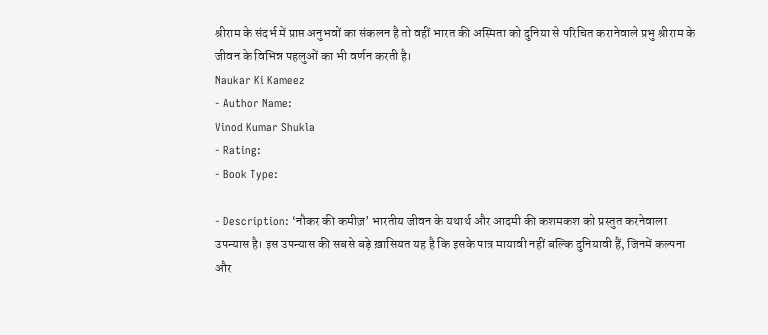श्रीराम के संदर्भ में प्राप्त अनुभवों का संकलन है तो वहीं भारत की अस्मिता को दुनिया से परिचित करानेवाले प्रभु श्रीराम के जीवन के विभिन्न पहलुओं का भी वर्णन करती है।
Naukar Ki Kameez
- Author Name:
Vinod Kumar Shukla
- Rating:
- Book Type:

- Description: ‘नौकर की कमीज़’ भारतीय जीवन के यथार्थ और आदमी की कशमकश को प्रस्तुत करनेवाला उपन्यास है। इस उपन्यास की सबसे बड़े ख़ासियत यह है कि इसके पात्र मायावी नहीं बल्कि दुनियावी हैं, जिनमें कल्पना और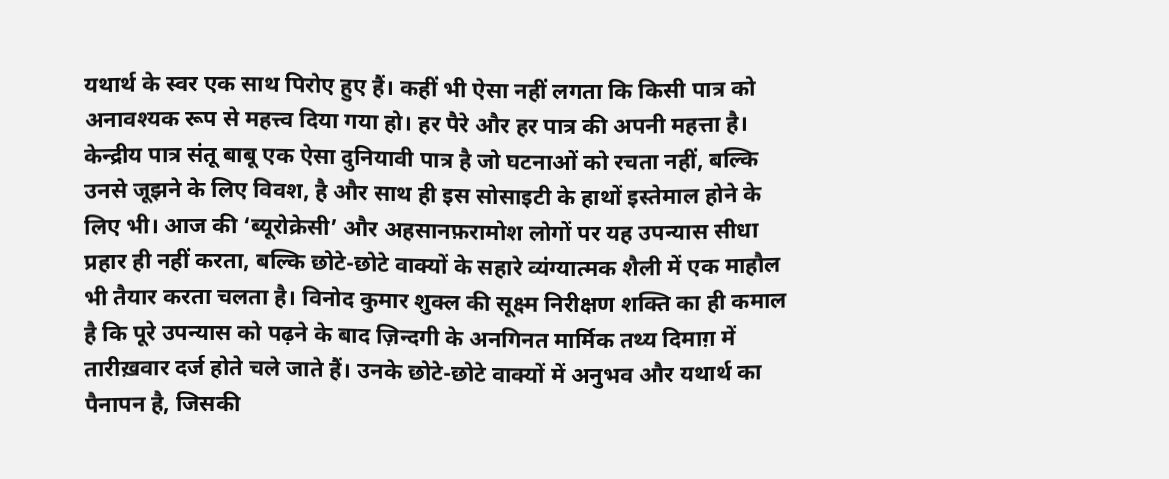यथार्थ के स्वर एक साथ पिरोए हुए हैं। कहीं भी ऐसा नहीं लगता कि किसी पात्र को अनावश्यक रूप से महत्त्व दिया गया हो। हर पैरे और हर पात्र की अपनी महत्ता है। केन्द्रीय पात्र संतू बाबू एक ऐसा दुनियावी पात्र है जो घटनाओं को रचता नहीं, बल्कि उनसे जूझने के लिए विवश, है और साथ ही इस सोसाइटी के हाथों इस्तेमाल होने के लिए भी। आज की ‘ब्यूरोक्रेसी’ और अहसानफ़रामोश लोगों पर यह उपन्यास सीधा प्रहार ही नहीं करता, बल्कि छोटे-छोटे वाक्यों के सहारे व्यंग्यात्मक शैली में एक माहौल भी तैयार करता चलता है। विनोद कुमार शुक्ल की सूक्ष्म निरीक्षण शक्ति का ही कमाल है कि पूरे उपन्यास को पढ़ने के बाद ज़िन्दगी के अनगिनत मार्मिक तथ्य दिमाग़ में तारीख़वार दर्ज होते चले जाते हैं। उनके छोटे-छोटे वाक्यों में अनुभव और यथार्थ का पैनापन है, जिसकी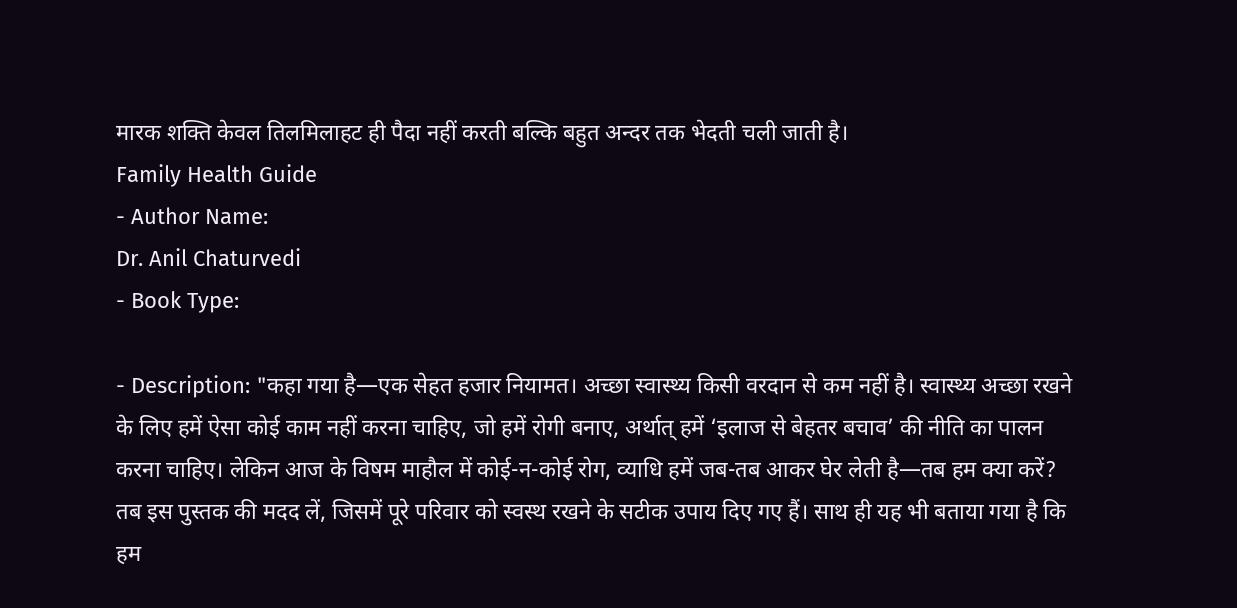मारक शक्ति केवल तिलमिलाहट ही पैदा नहीं करती बल्कि बहुत अन्दर तक भेदती चली जाती है।
Family Health Guide
- Author Name:
Dr. Anil Chaturvedi
- Book Type:

- Description: "कहा गया है—एक सेहत हजार नियामत। अच्छा स्वास्थ्य किसी वरदान से कम नहीं है। स्वास्थ्य अच्छा रखने के लिए हमें ऐसा कोई काम नहीं करना चाहिए, जो हमें रोगी बनाए, अर्थात् हमें ‘इलाज से बेहतर बचाव’ की नीति का पालन करना चाहिए। लेकिन आज के विषम माहौल में कोई-न-कोई रोग, व्याधि हमें जब-तब आकर घेर लेती है—तब हम क्या करें? तब इस पुस्तक की मदद लें, जिसमें पूरे परिवार को स्वस्थ रखने के सटीक उपाय दिए गए हैं। साथ ही यह भी बताया गया है कि हम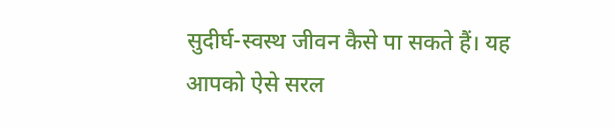सुदीर्घ-स्वस्थ जीवन कैसे पा सकते हैं। यह आपको ऐसे सरल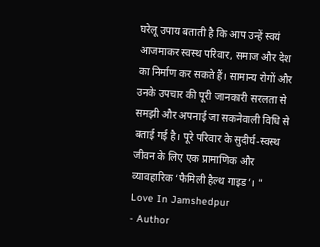घरेलू उपाय बताती है कि आप उन्हें स्वयं आजमाकर स्वस्थ परिवार, समाज और देश का निर्माण कर सकते हैं। सामान्य रोगों और उनके उपचार की पूरी जानकारी सरलता से समझी और अपनाई जा सकनेवाली विधि से बताई गई है। पूरे परिवार के सुदीर्घ-स्वस्थ जीवन के लिए एक प्रामाणिक और व्यावहारिक ‘फैमिली हैल्थ गाइड’। "
Love In Jamshedpur
- Author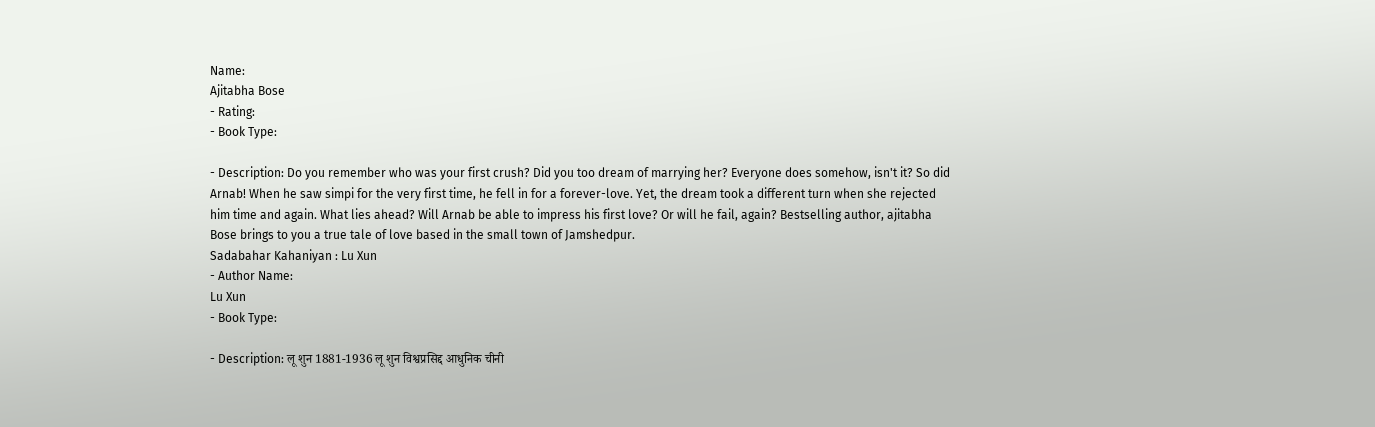Name:
Ajitabha Bose
- Rating:
- Book Type:

- Description: Do you remember who was your first crush? Did you too dream of marrying her? Everyone does somehow, isn't it? So did Arnab! When he saw simpi for the very first time, he fell in for a forever-love. Yet, the dream took a different turn when she rejected him time and again. What lies ahead? Will Arnab be able to impress his first love? Or will he fail, again? Bestselling author, ajitabha Bose brings to you a true tale of love based in the small town of Jamshedpur.
Sadabahar Kahaniyan : Lu Xun
- Author Name:
Lu Xun
- Book Type:

- Description: लू शुन 1881-1936 लू शुन विश्वप्रसिद्द आधुनिक चीनी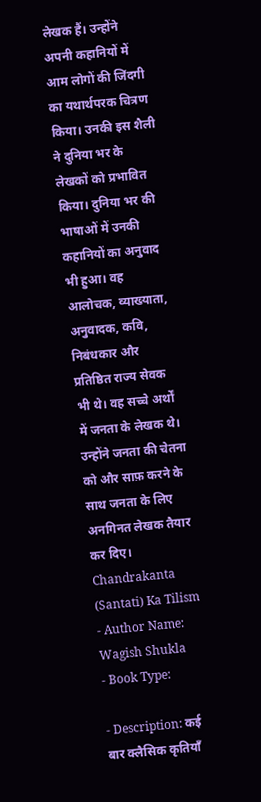लेखक हैं। उन्होंने अपनी कहानियों में आम लोगों की जिंदगी का यथार्थपरक चित्रण किया। उनकी इस शैली ने दुनिया भर के लेखकों को प्रभावित किया। दुनिया भर की भाषाओं में उनकी कहानियों का अनुवाद भी हुआ। वह आलोचक, व्याख्याता, अनुवादक, कवि, निबंधकार और प्रतिष्ठित राज्य सेवक भी थे। वह सच्चे अर्थों में जनता के लेखक थे। उन्होंने जनता की चेतना को और साफ़ करने के साथ जनता के लिए अनगिनत लेखक तैयार कर दिए।
Chandrakanta (Santati) Ka Tilism
- Author Name:
Wagish Shukla
- Book Type:

- Description: कई बार क्लैसिक कृतियाँ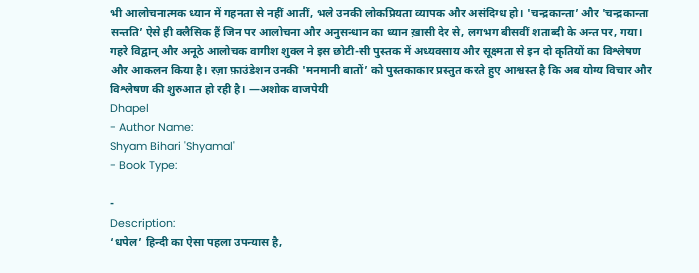भी आलोचनात्मक ध्यान में गहनता से नहीं आतीं, भले उनकी लोकप्रियता व्यापक और असंदिग्ध हो। 'चन्द्रकान्ता’ और 'चन्द्रकान्ता सन्तति’ ऐसे ही क्लैसिक हैं जिन पर आलोचना और अनुसन्धान का ध्यान ख़ासी देर से, लगभग बीसवीं शताब्दी के अन्त पर, गया। गहरे विद्वान् और अनूठे आलोचक वागीश शुक्ल ने इस छोटी-सी पुस्तक में अध्यवसाय और सूक्ष्मता से इन दो कृतियों का विश्लेषण और आकलन किया है। रज़ा फ़ाउंडेशन उनकी 'मनमानी बातों’ को पुस्तकाकार प्रस्तुत करते हुए आश्वस्त है कि अब योग्य विचार और विश्लेषण की शुरुआत हो रही है। —अशोक वाजपेयी
Dhapel
- Author Name:
Shyam Bihari 'Shyamal'
- Book Type:

-
Description:
‘धपेल’ हिन्दी का ऐसा पहला उपन्यास है,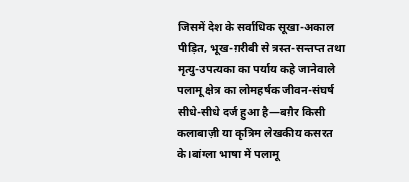जिसमें देश के सर्वाधिक सूखा-अकाल पीड़ित, भूख-ग़रीबी से त्रस्त-सन्तप्त तथा मृत्यु-उपत्यका का पर्याय कहे जानेवाले पलामू क्षेत्र का लोमहर्षक जीवन-संघर्ष सीधे-सीधे दर्ज हुआ है—बग़ैर किसी कलाबाज़ी या कृत्रिम लेखकीय कसरत
के।बांग्ला भाषा में पलामू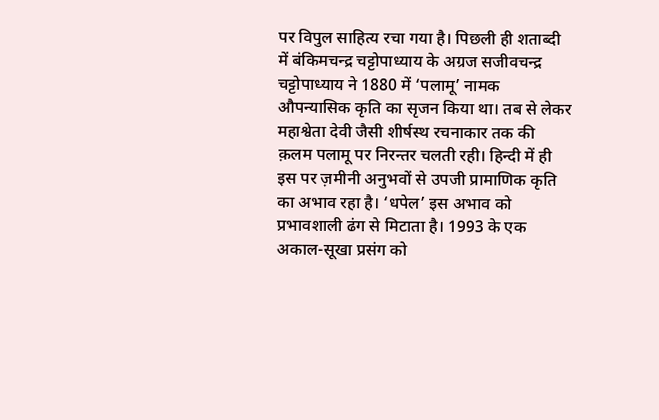पर विपुल साहित्य रचा गया है। पिछली ही शताब्दी में बंकिमचन्द्र चट्टोपाध्याय के अग्रज सजीवचन्द्र चट्टोपाध्याय ने 1880 में ‘पलामू’ नामक औपन्यासिक कृति का सृजन किया था। तब से लेकर महाश्वेता देवी जैसी शीर्षस्थ रचनाकार तक की क़लम पलामू पर निरन्तर चलती रही। हिन्दी में ही इस पर ज़मीनी अनुभवों से उपजी प्रामाणिक कृति का अभाव रहा है। ‘धपेल’ इस अभाव को प्रभावशाली ढंग से मिटाता है। 1993 के एक अकाल-सूखा प्रसंग को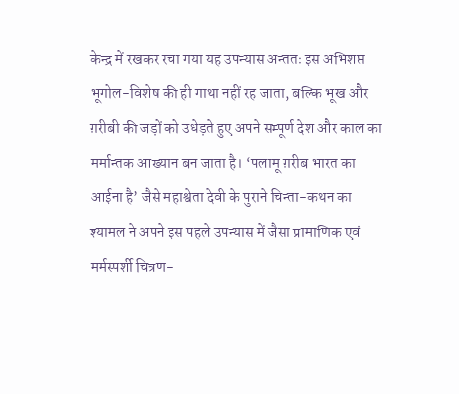केन्द्र में रखकर रचा गया यह उपन्यास अन्ततः इस अभिशप्त भूगोल-विशेष की ही गाथा नहीं रह जाता, बल्कि भूख और ग़रीबी की जड़ों को उधेड़ते हुए अपने सम्पूर्ण देश और काल का मर्मान्तक आख्यान बन जाता है। ‘पलामू ग़रीब भारत का आईना है’ जैसे महाश्वेता देवी के पुराने चिन्ता-कथन का श्यामल ने अपने इस पहले उपन्यास में जैसा प्रामाणिक एवं मर्मस्पर्शी चित्रण-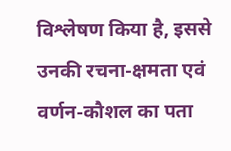विश्लेषण किया है, इससे उनकी रचना-क्षमता एवं वर्णन-कौशल का पता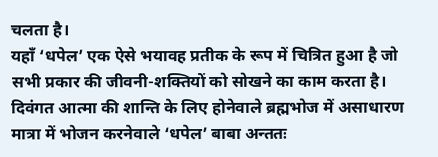चलता है।
यहाँ ‘धपेल’ एक ऐसे भयावह प्रतीक के रूप में चित्रित हुआ है जो सभी प्रकार की जीवनी-शक्तियों को सोखने का काम करता है। दिवंगत आत्मा की शान्ति के लिए होनेवाले ब्रह्मभोज में असाधारण मात्रा में भोजन करनेवाले ‘धपेल’ बाबा अन्ततः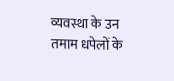व्यवस्था के उन तमाम धपेलों के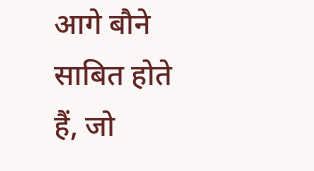आगे बौने साबित होते हैं, जो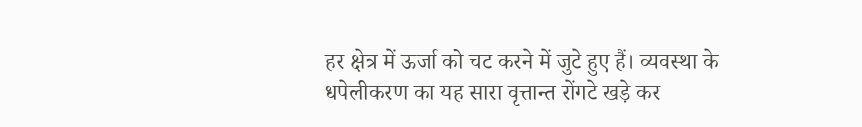हर क्षेत्र में ऊर्जा को चट करने में जुटे हुए हैं। व्यवस्था के धपेलीकरण का यह सारा वृत्तान्त रोंगटे खड़े कर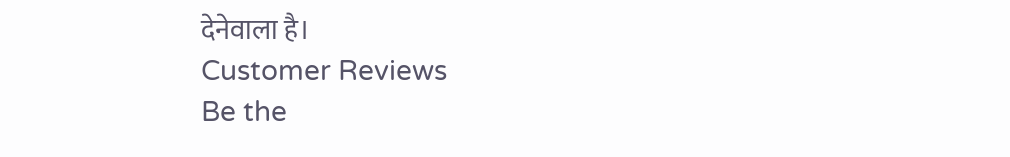देनेवाला है।
Customer Reviews
Be the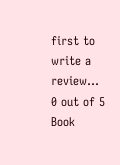first to write a review...
0 out of 5
Book